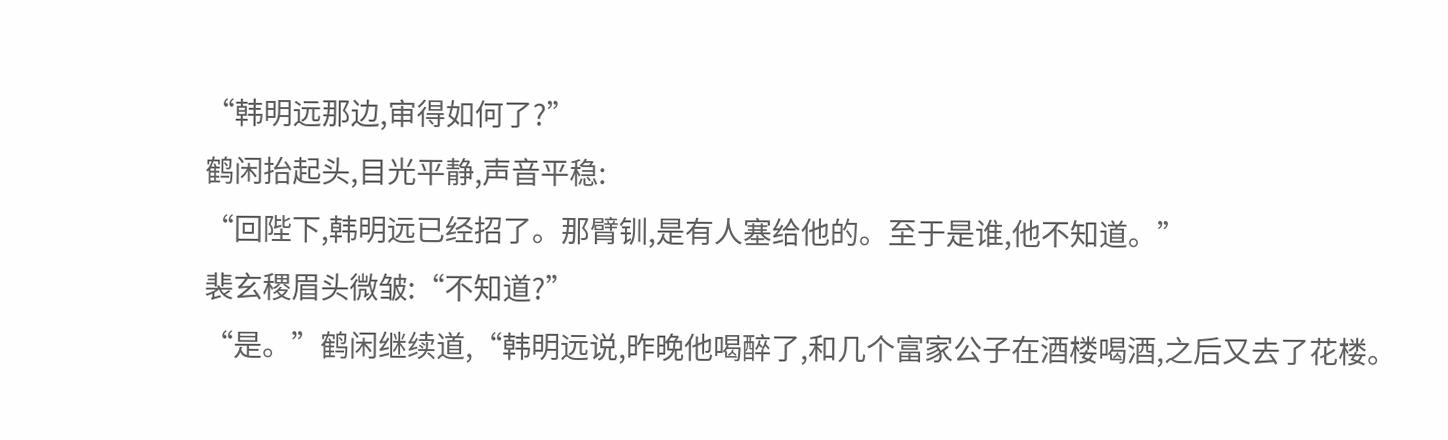“韩明远那边,审得如何了?”
鹤闲抬起头,目光平静,声音平稳:
“回陛下,韩明远已经招了。那臂钏,是有人塞给他的。至于是谁,他不知道。”
裴玄稷眉头微皱:“不知道?”
“是。”鹤闲继续道,“韩明远说,昨晚他喝醉了,和几个富家公子在酒楼喝酒,之后又去了花楼。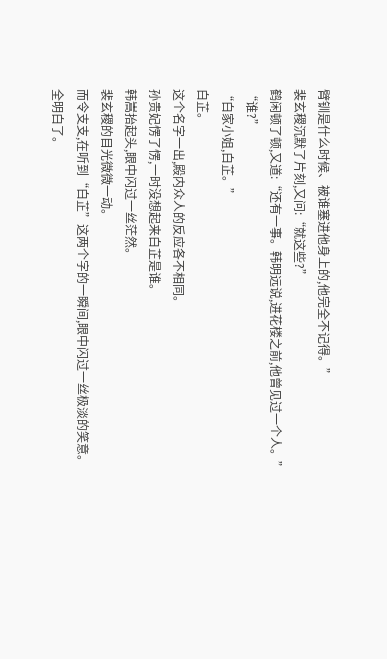臂钏是什么时候、被谁塞进他身上的,他完全不记得。”
裴玄稷沉默了片刻,又问:“就这些?”
鹤闲顿了顿,又道:“还有一事。韩明远说,进花楼之前,他曾见过一个人。”
“谁?”
“白家小姐,白芷。”
白芷。
这个名字一出,殿内众人的反应各不相同。
孙贵妃愣了愣,一时没想起来白芷是谁。
韩嵩抬起头,眼中闪过一丝茫然。
裴玄稷的目光微微一动。
而令支支,在听到“白芷”这两个字的一瞬间,眼中闪过一丝极淡的笑意。
全明白了。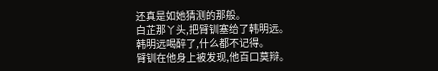还真是如她猜测的那般。
白芷那丫头,把臂钏塞给了韩明远。
韩明远喝醉了,什么都不记得。
臂钏在他身上被发现,他百口莫辩。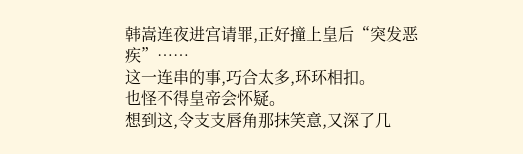韩嵩连夜进宫请罪,正好撞上皇后“突发恶疾”……
这一连串的事,巧合太多,环环相扣。
也怪不得皇帝会怀疑。
想到这,令支支唇角那抹笑意,又深了几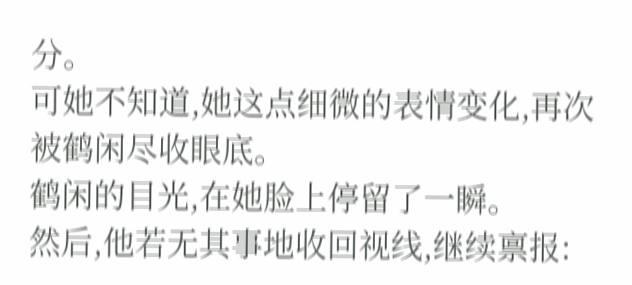分。
可她不知道,她这点细微的表情变化,再次被鹤闲尽收眼底。
鹤闲的目光,在她脸上停留了一瞬。
然后,他若无其事地收回视线,继续禀报: